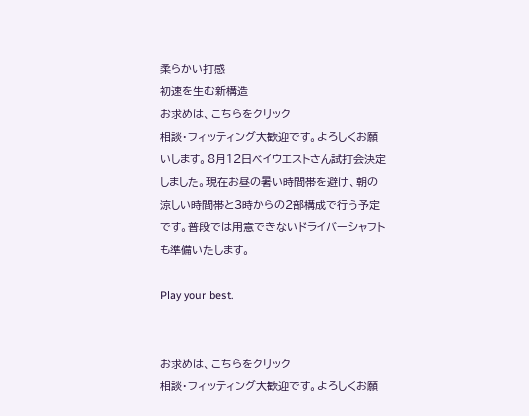柔らかい打感
初速を生む新構造
お求めは、こちらをクリック
相談・フィッティング大歓迎です。よろしくお願いします。8月12日ベイウエストさん試打会決定しました。現在お昼の暑い時間帯を避け、朝の涼しい時間帯と3時からの2部構成で行う予定です。普段では用意できないドライバーシャフトも準備いたします。

Play your best.


お求めは、こちらをクリック
相談・フィッティング大歓迎です。よろしくお願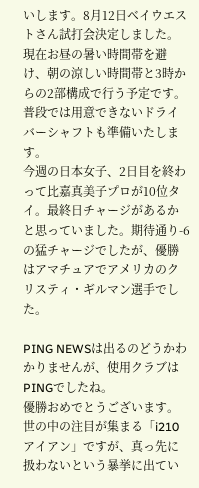いします。8月12日ベイウエストさん試打会決定しました。現在お昼の暑い時間帯を避け、朝の涼しい時間帯と3時からの2部構成で行う予定です。普段では用意できないドライバーシャフトも準備いたします。
今週の日本女子、2日目を終わって比嘉真美子プロが10位タイ。最終日チャージがあるかと思っていました。期待通り-6の猛チャージでしたが、優勝はアマチュアでアメリカのクリスティ・ギルマン選手でした。

PING NEWSは出るのどうかわかりませんが、使用クラブはPINGでしたね。
優勝おめでとうございます。
世の中の注目が集まる「i210アイアン」ですが、真っ先に扱わないという暴挙に出てい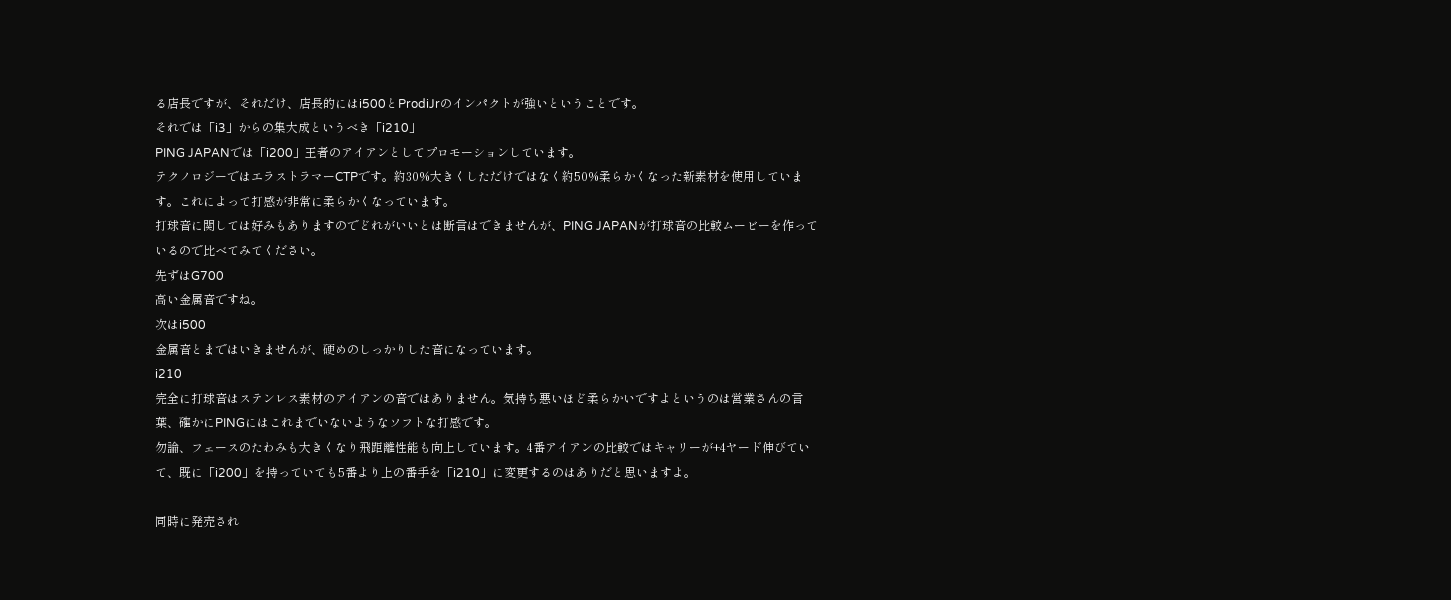る店長ですが、それだけ、店長的にはi500とProdiJrのインパクトが強いということです。
それでは「i3」からの集大成というべき「i210」
PING JAPANでは「i200」王者のアイアンとしてプロモーションしています。
テクノロジーではエラストラマーCTPです。約30%大きくしただけではなく約50%柔らかくなった新素材を使用しています。これによって打感が非常に柔らかくなっています。
打球音に関しては好みもありますのでどれがいいとは断言はできませんが、PING JAPANが打球音の比較ムービーを作っているので比べてみてください。
先ずはG700
高い金属音ですね。
次はi500
金属音とまではいきませんが、硬めのしっかりした音になっています。
i210
完全に打球音はステンレス素材のアイアンの音ではありません。気持ち悪いほど柔らかいですよというのは営業さんの言葉、確かにPINGにはこれまでいないようなソフトな打感です。
勿論、フェースのたわみも大きくなり飛距離性能も向上しています。4番アイアンの比較ではキャリーが+4ヤード伸びていて、既に「i200」を持っていても5番より上の番手を「i210」に変更するのはありだと思いますよ。

同時に発売され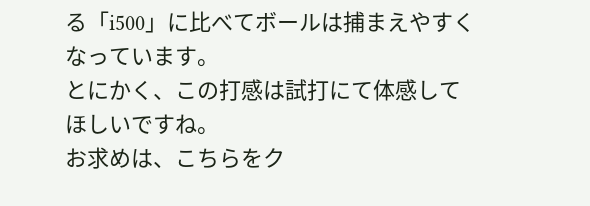る「i500」に比べてボールは捕まえやすくなっています。
とにかく、この打感は試打にて体感してほしいですね。
お求めは、こちらをク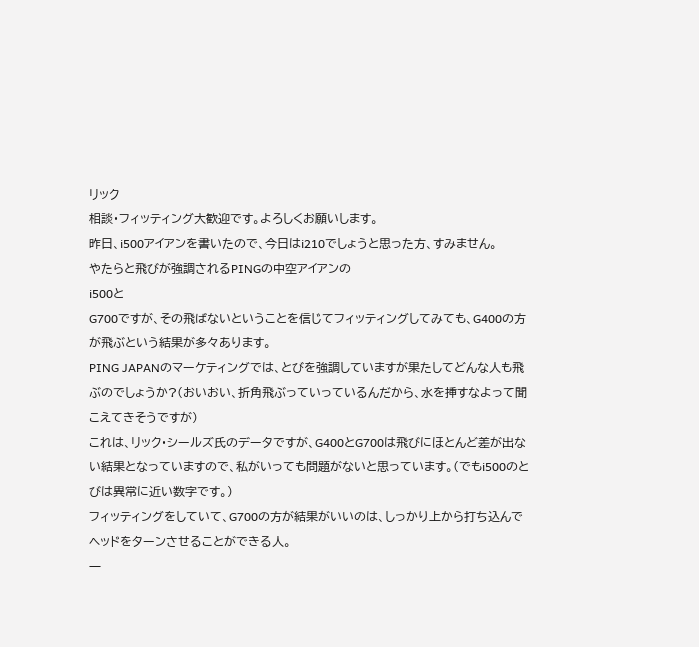リック
相談・フィッティング大歓迎です。よろしくお願いします。
昨日、i500アイアンを書いたので、今日はi210でしょうと思った方、すみません。
やたらと飛びが強調されるPINGの中空アイアンの
i500と
G700ですが、その飛ばないということを信じてフィッティングしてみても、G400の方が飛ぶという結果が多々あります。
PING JAPANのマーケティングでは、とびを強調していますが果たしてどんな人も飛ぶのでしょうか?(おいおい、折角飛ぶっていっているんだから、水を挿すなよって聞こえてきそうですが)
これは、リック・シールズ氏のデータですが、G400とG700は飛びにほとんど差が出ない結果となっていますので、私がいっても問題がないと思っています。(でもi500のとびは異常に近い数字です。)
フィッティングをしていて、G700の方が結果がいいのは、しっかり上から打ち込んでヘッドをターンさせることができる人。
一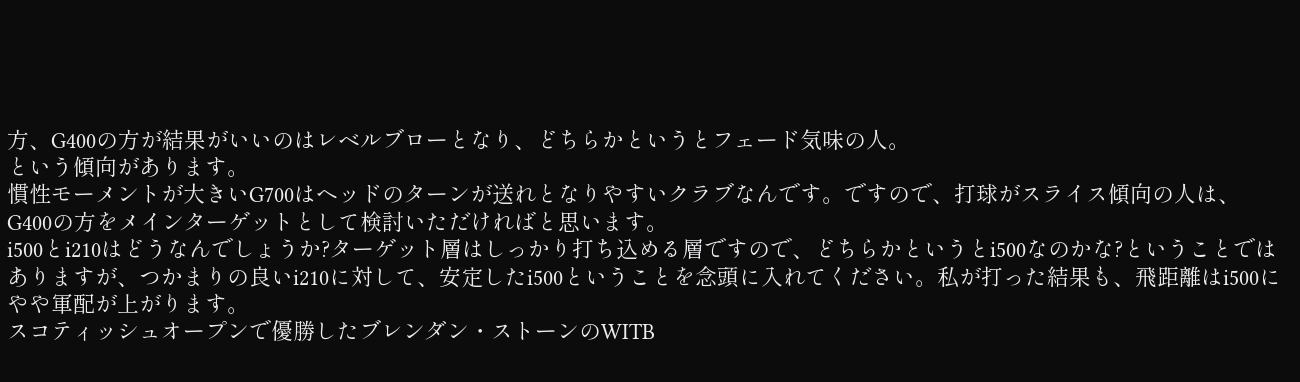方、G400の方が結果がいいのはレベルブローとなり、どちらかというとフェード気味の人。
という傾向があります。
慣性モーメントが大きいG700はヘッドのターンが送れとなりやすいクラブなんです。ですので、打球がスライス傾向の人は、G400の方をメインターゲットとして検討いただければと思います。
i500とi210はどうなんでしょうか?ターゲット層はしっかり打ち込める層ですので、どちらかというとi500なのかな?ということではありますが、つかまりの良いi210に対して、安定したi500ということを念頭に入れてください。私が打った結果も、飛距離はi500にやや軍配が上がります。
スコティッシュオープンで優勝したブレンダン・ストーンのWITB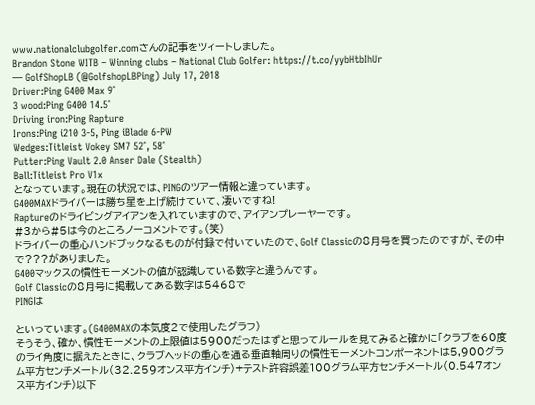www.nationalclubgolfer.comさんの記事をツィートしました。
Brandon Stone WITB – Winning clubs – National Club Golfer: https://t.co/yybHtbIhUr
— GolfShopLB (@GolfshopLBPing) July 17, 2018
Driver:Ping G400 Max 9˚
3 wood:Ping G400 14.5˚
Driving iron:Ping Rapture
Irons:Ping i210 3-5, Ping iBlade 6-PW
Wedges:Titleist Vokey SM7 52˚, 58˚
Putter:Ping Vault 2.0 Anser Dale (Stealth)
Ball:Titleist Pro V1x
となっています。現在の状況では、PINGのツアー情報と違っています。
G400MAXドライバーは勝ち星を上げ続けていて、凄いですね!
Raptureのドライビングアイアンを入れていますので、アイアンプレーヤーです。
#3から#5は今のところノーコメントです。(笑)
ドライバーの重心ハンドブックなるものが付録で付いていたので、Golf Classicの8月号を買ったのですが、その中で???がありました。
G400マックスの慣性モーメントの値が認識している数字と違うんです。
Golf Classicの8月号に掲載してある数字は5468で
PINGは

といっています。(G400MAXの本気度2で使用したグラフ)
そうそう、確か、慣性モーメントの上限値は5900だったはずと思ってルールを見てみると確かに「クラブを60度のライ角度に据えたときに、クラブヘッドの重心を通る垂直軸周りの慣性モーメントコンポーネントは5,900グラム平方センチメートル(32.259オンス平方インチ)+テスト許容誤差100グラム平方センチメートル(0.547オンス平方インチ)以下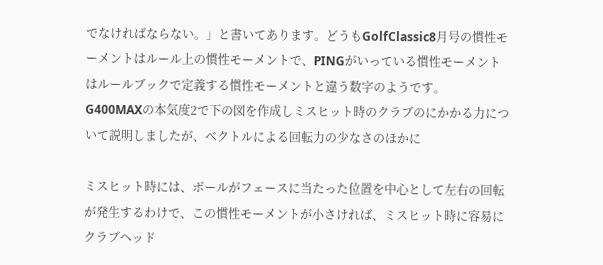でなければならない。」と書いてあります。どうもGolfClassic8月号の慣性モーメントはルール上の慣性モーメントで、PINGがいっている慣性モーメントはルールブックで定義する慣性モーメントと違う数字のようです。
G400MAXの本気度2で下の図を作成しミスヒット時のクラブのにかかる力について説明しましたが、ベクトルによる回転力の少なさのほかに

ミスヒット時には、ボールがフェースに当たった位置を中心として左右の回転が発生するわけで、この慣性モーメントが小さければ、ミスヒット時に容易にクラブヘッド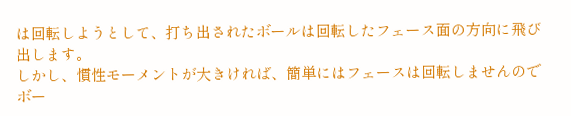は回転しようとして、打ち出されたボールは回転したフェース面の方向に飛び出します。
しかし、慣性モーメントが大きければ、簡単にはフェースは回転しませんのでボー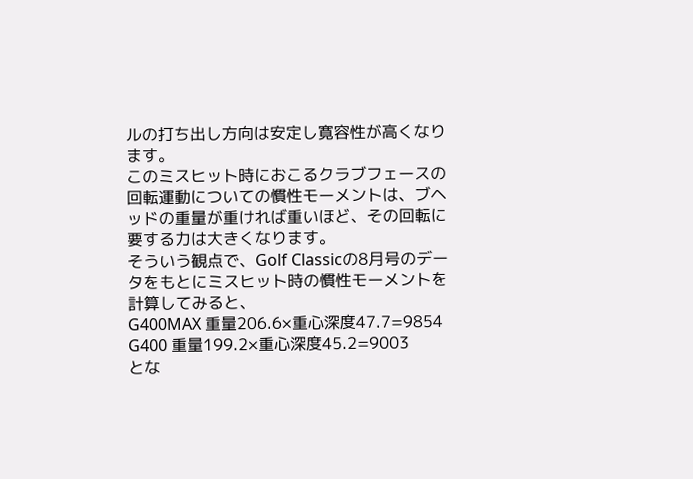ルの打ち出し方向は安定し寛容性が高くなります。
このミスヒット時におこるクラブフェースの回転運動についての慣性モーメントは、ブヘッドの重量が重ければ重いほど、その回転に要する力は大きくなります。
そういう観点で、Golf Classicの8月号のデータをもとにミスヒット時の慣性モーメントを計算してみると、
G400MAX 重量206.6×重心深度47.7=9854
G400 重量199.2×重心深度45.2=9003
とな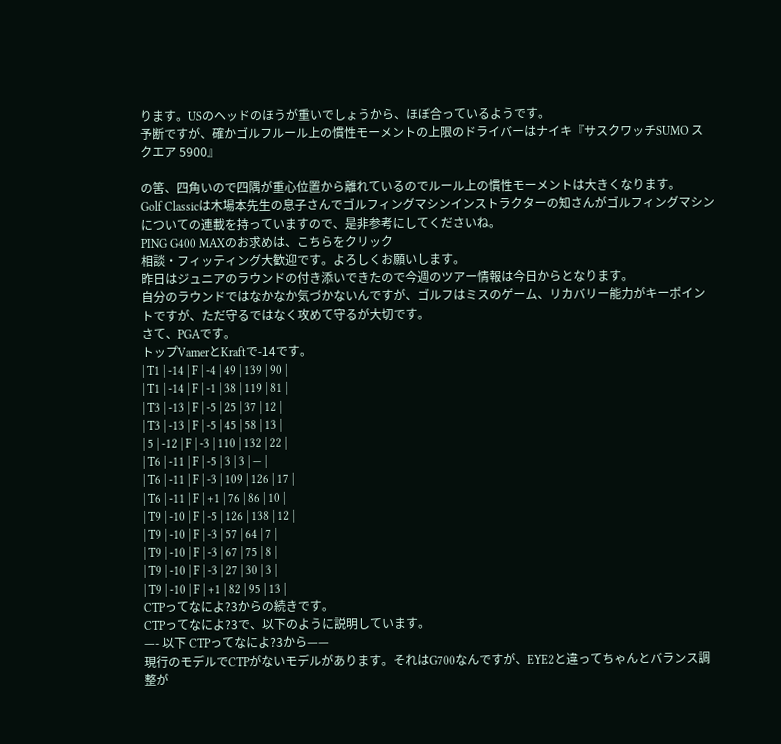ります。USのヘッドのほうが重いでしょうから、ほぼ合っているようです。
予断ですが、確かゴルフルール上の慣性モーメントの上限のドライバーはナイキ『サスクワッチSUMO スクエア 5900』

の筈、四角いので四隅が重心位置から離れているのでルール上の慣性モーメントは大きくなります。
Golf Classicは木場本先生の息子さんでゴルフィングマシンインストラクターの知さんがゴルフィングマシンについての連載を持っていますので、是非参考にしてくださいね。
PING G400 MAXのお求めは、こちらをクリック
相談・フィッティング大歓迎です。よろしくお願いします。
昨日はジュニアのラウンドの付き添いできたので今週のツアー情報は今日からとなります。
自分のラウンドではなかなか気づかないんですが、ゴルフはミスのゲーム、リカバリー能力がキーポイントですが、ただ守るではなく攻めて守るが大切です。
さて、PGAです。
トップVamerとKraftで-14です。
| T1 | -14 | F | -4 | 49 | 139 | 90 |
| T1 | -14 | F | -1 | 38 | 119 | 81 |
| T3 | -13 | F | -5 | 25 | 37 | 12 |
| T3 | -13 | F | -5 | 45 | 58 | 13 |
| 5 | -12 | F | -3 | 110 | 132 | 22 |
| T6 | -11 | F | -5 | 3 | 3 | — |
| T6 | -11 | F | -3 | 109 | 126 | 17 |
| T6 | -11 | F | +1 | 76 | 86 | 10 |
| T9 | -10 | F | -5 | 126 | 138 | 12 |
| T9 | -10 | F | -3 | 57 | 64 | 7 |
| T9 | -10 | F | -3 | 67 | 75 | 8 |
| T9 | -10 | F | -3 | 27 | 30 | 3 |
| T9 | -10 | F | +1 | 82 | 95 | 13 |
CTPってなによ?3からの続きです。
CTPってなによ?3で、以下のように説明しています。
—- 以下 CTPってなによ?3から——
現行のモデルでCTPがないモデルがあります。それはG700なんですが、EYE2と違ってちゃんとバランス調整が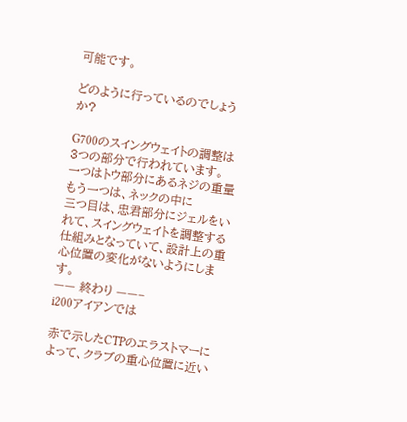可能です。

どのように行っているのでしょうか?

G700のスイングウェイトの調整は3つの部分で行われています。
一つはトウ部分にあるネジの重量
もう一つは、ネックの中に
三つ目は、忠君部分にジェルをいれて、スイングウェイトを調整する仕組みとなっていて、設計上の重心位置の変化がないようにします。
—— 終わり ——–
i200アイアンでは

赤で示したCTPのエラストマーによって、クラブの重心位置に近い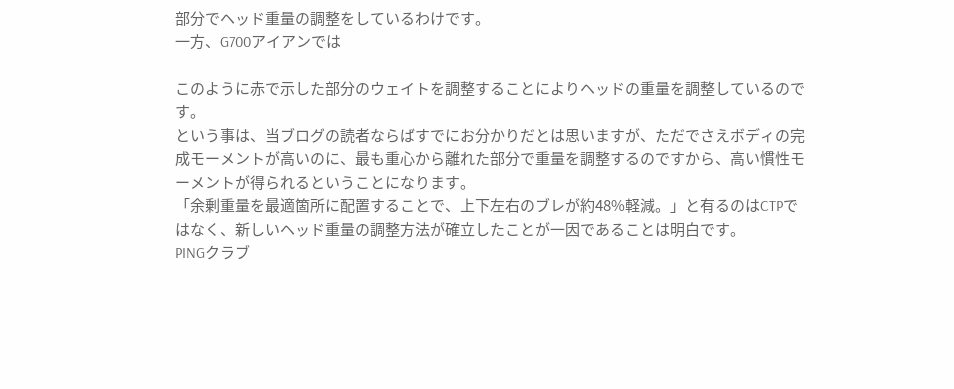部分でヘッド重量の調整をしているわけです。
一方、G700アイアンでは

このように赤で示した部分のウェイトを調整することによりヘッドの重量を調整しているのです。
という事は、当ブログの読者ならばすでにお分かりだとは思いますが、ただでさえボディの完成モーメントが高いのに、最も重心から離れた部分で重量を調整するのですから、高い慣性モーメントが得られるということになります。
「余剰重量を最適箇所に配置することで、上下左右のブレが約48%軽減。」と有るのはCTPではなく、新しいヘッド重量の調整方法が確立したことが一因であることは明白です。
PINGクラブ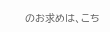のお求めは、こち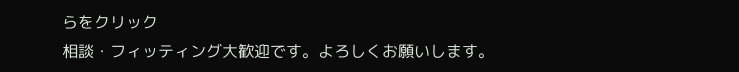らをクリック
相談・フィッティング大歓迎です。よろしくお願いします。